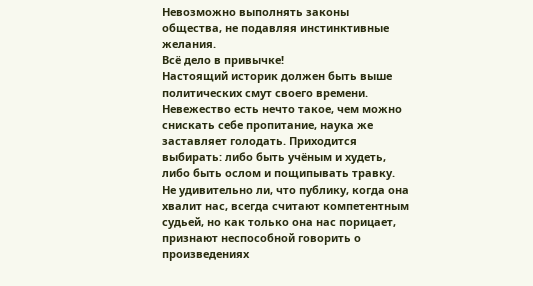Невозможно выполнять законы общества, не подавляя инстинктивные желания.
Всё дело в привычке!
Настоящий историк должен быть выше политических смут своего времени.
Невежество есть нечто такое, чем можно снискать себе пропитание, наука же заставляет голодать. Приходится выбирать: либо быть учёным и худеть, либо быть ослом и пощипывать травку.
Не удивительно ли, что публику, когда она хвалит нас, всегда считают компетентным судьей, но как только она нас порицает, признают неспособной говорить о произведениях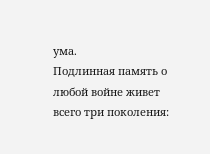ума.
Подлинная память о любой войне живет всего три поколения: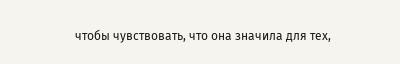чтобы чувствовать, что она значила для тех,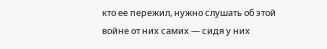кто ее пережил, нужно слушать об этой войне от них самих — сидя у них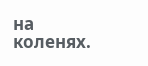на коленях.